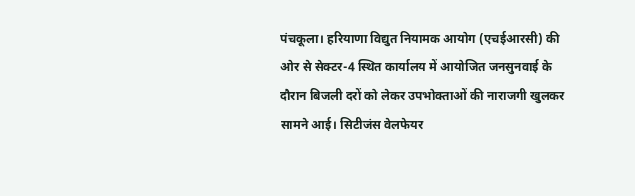पंचकूला। हरियाणा विद्युत नियामक आयोग (एचईआरसी) की ओर से सेक्टर-4 स्थित कार्यालय में आयोजित जनसुनवाई के दौरान बिजली दरों को लेकर उपभोक्ताओं की नाराजगी खुलकर सामने आई। सिटीजंस वेलफेयर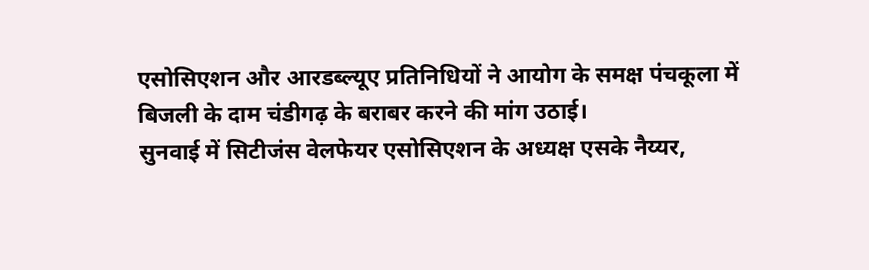एसोसिएशन और आरडब्ल्यूए प्रतिनिधियों ने आयोग के समक्ष पंचकूला में बिजली के दाम चंडीगढ़ के बराबर करने की मांग उठाई।
सुनवाई में सिटीजंस वेलफेयर एसोसिएशन के अध्यक्ष एसके नैय्यर,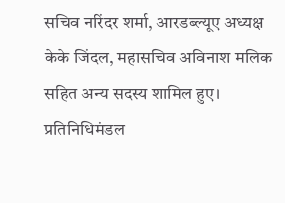सचिव नरिंदर शर्मा, आरडब्ल्यूए अध्यक्ष केके जिंदल, महासचिव अविनाश मलिक सहित अन्य सदस्य शामिल हुए। प्रतिनिधिमंडल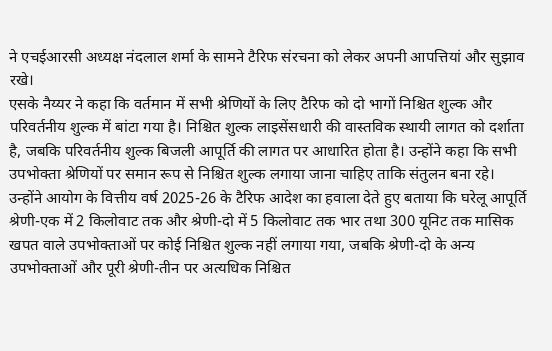ने एचईआरसी अध्यक्ष नंदलाल शर्मा के सामने टैरिफ संरचना को लेकर अपनी आपत्तियां और सुझाव रखे।
एसके नैय्यर ने कहा कि वर्तमान में सभी श्रेणियों के लिए टैरिफ को दो भागों निश्चित शुल्क और परिवर्तनीय शुल्क में बांटा गया है। निश्चित शुल्क लाइसेंसधारी की वास्तविक स्थायी लागत को दर्शाता है, जबकि परिवर्तनीय शुल्क बिजली आपूर्ति की लागत पर आधारित होता है। उन्होंने कहा कि सभी उपभोक्ता श्रेणियों पर समान रूप से निश्चित शुल्क लगाया जाना चाहिए ताकि संतुलन बना रहे।
उन्होंने आयोग के वित्तीय वर्ष 2025-26 के टैरिफ आदेश का हवाला देते हुए बताया कि घरेलू आपूर्ति श्रेणी-एक में 2 किलोवाट तक और श्रेणी-दो में 5 किलोवाट तक भार तथा 300 यूनिट तक मासिक खपत वाले उपभोक्ताओं पर कोई निश्चित शुल्क नहीं लगाया गया, जबकि श्रेणी-दो के अन्य उपभोक्ताओं और पूरी श्रेणी-तीन पर अत्यधिक निश्चित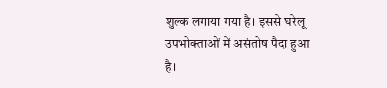शुल्क लगाया गया है। इससे घरेलू उपभोक्ताओं में असंतोष पैदा हुआ है।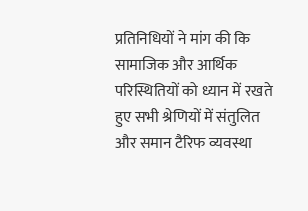प्रतिनिधियों ने मांग की कि सामाजिक और आर्थिक परिस्थितियों को ध्यान में रखते हुए सभी श्रेणियों में संतुलित और समान टैरिफ व्यवस्था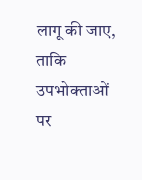लागू की जाए, ताकि उपभोक्ताओं पर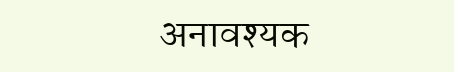अनावश्यक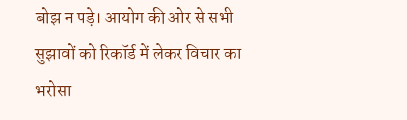बोझ न पड़े। आयोग की ओर से सभी सुझावों को रिकॉर्ड में लेकर विचार का भरोसा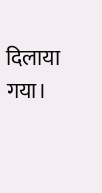दिलाया गया।